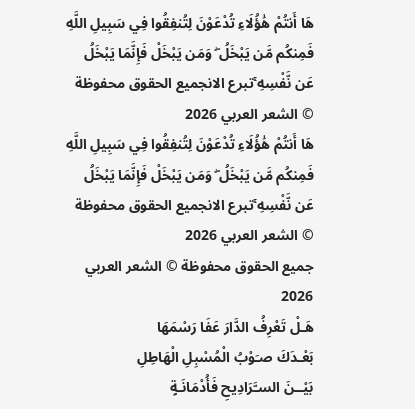هَا أَنتُمْ هَٰؤُلَاءِ تُدْعَوْنَ لِتُنفِقُوا فِي سَبِيلِ اللَّهِ فَمِنكُم مَّن يَبْخَلُ ۖ وَمَن يَبْخَلْ فَإِنَّمَا يَبْخَلُ عَن نَّفْسِهِ ۚتبرع الانجميع الحقوق محفوظة © الشعر العربي 2026
هَا أَنتُمْ هَٰؤُلَاءِ تُدْعَوْنَ لِتُنفِقُوا فِي سَبِيلِ اللَّهِ فَمِنكُم مَّن يَبْخَلُ ۖ وَمَن يَبْخَلْ فَإِنَّمَا يَبْخَلُ عَن نَّفْسِهِ ۚتبرع الانجميع الحقوق محفوظة © الشعر العربي 2026
جميع الحقوق محفوظة © الشعر العربي 2026
هَـلْ تَعْرِفُ الدَّارَ عَفَا رَسْمَهَا
بَعْـدَكَ صـَوْبُ الْمُسْبِلِ الْهَاطِلِ
بَيْــنَ السـَّرَادِيحِ فَأُدْمَانَـةٍ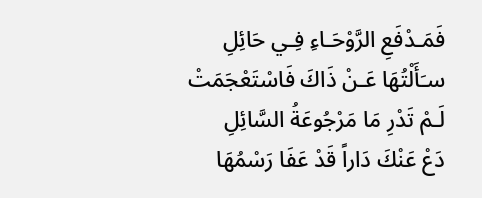فَمَـدْفَعِ الرَّوْحَـاءِ فِـي حَائِلِ
سـَأَلْتُهَا عَـنْ ذَاكَ فَاسْتَعْجَمَتْ
لَـمْ تَدْرِ مَا مَرْجُوعَةُ السَّائِلِ
دَعْ عَنْكَ دَاراً قَدْ عَفَا رَسْمُهَا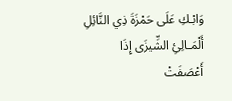وَابْـكِ عَلَى حَمْزَةَ ذِي النَّائِلِ
أَلْمَـالِئِ الشِّيزَى إِذَا أَعْصَفَتْ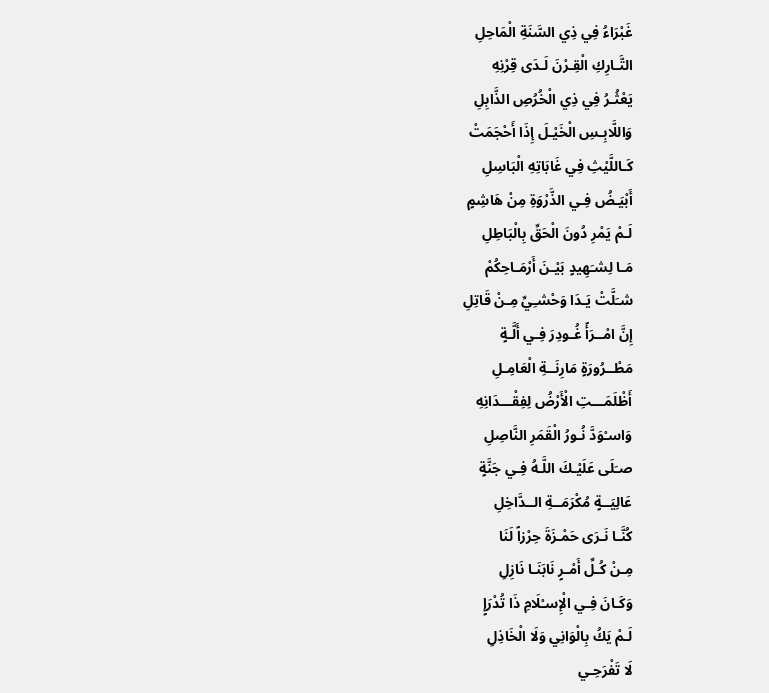غَبْرَاءُ فِي ذِي السَّنَةِ الْمَاحِلِ
التَّـارِكِ الْقِـرْنَ لَـدَى قِرْنِهِ
يَعْثُـرُ فِي ذِي الْخُرُصِ الذَّابِلِ
وَاللَّابِـسِ الْخَيْـلَ إِذَا أَحْجَمَتْ
كَـاللَّيْثِ فِي غَابَاتِهِ الْبَاسِلِ
أَبْيَـضُ فِـي الذَّرْوَةِ مِنْ هَاشِمٍ
لَـمْ يَمْرِ دُونَ الْحَقِّ بِالْبَاطِلِ
مَـا لِشـَهِيدٍ بَيْـنَ أَرْمَـاحِكُمْ
شـَلَّتْ يَـدَا وَحْشـِيِّ مِـنْ قَاتِلِ
إِنَّ امْــرَأً غُـودِرَ فِـي أَلَّـةٍ
مَطْــرُورَةٍ مَارِنَــةِ الْعَامِـلِ
أَظْلَمَـــتِ الْأَرْضُ لِفِقْـــدَانِهِ
وَاسـْوَدَّ نُـورُ الْقَمَرِ النَّاصِلِ
صـَلَى عَلَيْـكَ اللَّـهُ فِـي جَنَّةٍ
عَالِيَــةٍ مُكْرَمَــةِ الــدَّاخِلِ
كُنَّـا نَـرَى حَمْـزَةَ حِرْزاً لَنَا
مِـنْ كُـلِّ أَمْـرٍ نَابَنَـا نَازِلِ
وَكَـانَ فِـي الْإِسـْلَامِ ذَا تُدْرَإٍ
لَـمْ يَكُ بِالْوَانِي وَلَا الْخَاذِلِ
لَا تَفْرَحِـي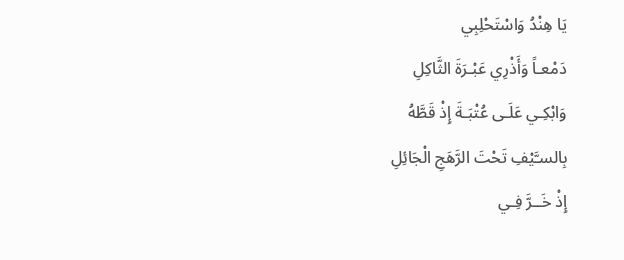يَا هِنْدُ وَاسْتَحْلِبِي
دَمْعـاً وَأَذْرِي عَبْـرَةَ الثَّاكِلِ
وَابْكِـي عَلَـى عُتْبَـةَ إِذْ قَطَّهُ
بِالسـَّيْفِ تَحْتَ الرَّهَجِ الْجَائِلِ
إِذْ خَــرَّ فِـي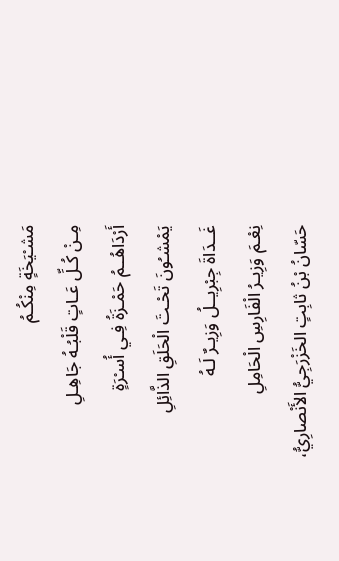مَشـْيَخَةٍ مِنْكُـمُ
مِـنْ كُـلِّ عَـاتٍ قَلْبُـهُ جَاهِـلِ
أَرْدَاهُــمُ حَمْـزَةُ فِـي أُسـْرَةٍ
يَمْشـُونَ تَحْـتَ الْحَلَقِ الذَّائِلِ
غَــدَاةَ جِبْرِيــلُ وَزِيـرٌ لَـهُ
نِعْـمَ وَزِيـرُ الْفَارِسِ الْحَامِلِ
حَسّانُ بْنُ ثابِتٍ الخَزْرَجِيُّ الأَنْصارِيُّ،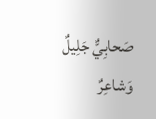صَحابِيٌّ جَلِيلٌ وَشاعِرٌ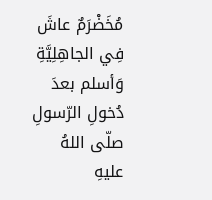مُخَضْرَمٌ عاشَ فِي الجاهِلِيَّةِ وَأسلم بعدَ دُخولِ الرّسولِ صلّى اللهُ عليهِ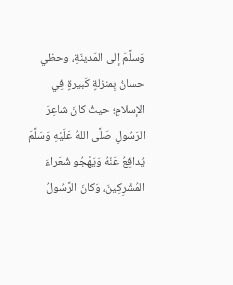وَسلَّمَ إلى المَدينَةِ، وحظي حسانُ بِمنزلةٍ كَبيرةٍ فِي الإسلامِ؛ حيثُ كانَ شاعِرَ الرَسُولِ صَلَّى اللهُ عَلَيْهِ وَسَلَّمَ يُدافِعُ عَنْهُ وَيَهْجُو شُعَراءَ المُشْرِكِينَ، وَكانَ الرَّسُولُ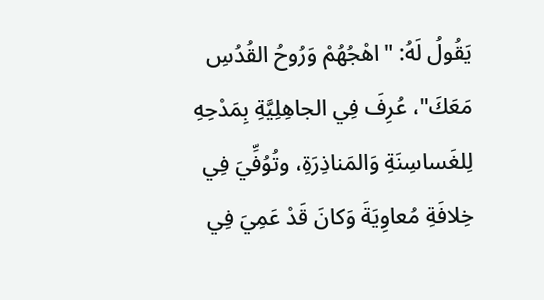يَقُولُ لَهُ: "اهْجُهُمْ وَرُوحُ القُدُسِ مَعَكَ"، عُرِفَ فِي الجاهِلِيَّةِ بِمَدْحِهِ لِلغَساسِنَةِ وَالمَناذِرَةِ، وتُوُفِّيَ فِي خِلافَةِ مُعاوِيَةَ وَكانَ قَدْ عَمِيَ فِي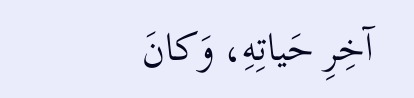آخِرِ حَياتِهِ، وَكانَ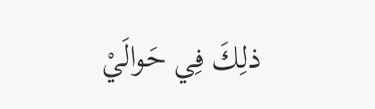ذلِكَ فِي حَوالَيْ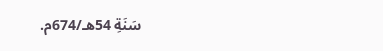سَنَةِ 54هـ/674م.